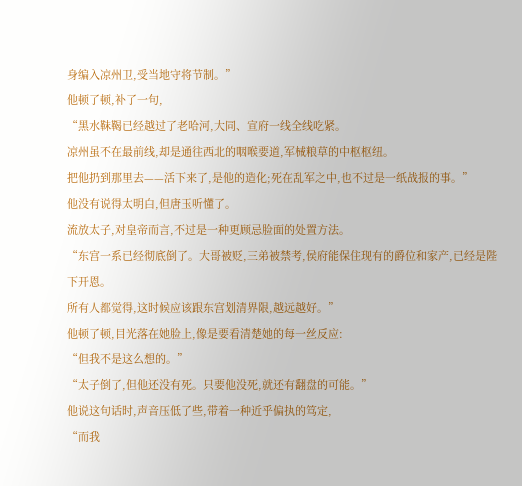身编入凉州卫,受当地守将节制。”
他顿了顿,补了一句,
“黑水靺鞨已经越过了老哈河,大同、宣府一线全线吃紧。
凉州虽不在最前线,却是通往西北的咽喉要道,军械粮草的中枢枢纽。
把他扔到那里去——活下来了,是他的造化;死在乱军之中,也不过是一纸战报的事。”
他没有说得太明白,但唐玉听懂了。
流放太子,对皇帝而言,不过是一种更顾忌脸面的处置方法。
“东宫一系已经彻底倒了。大哥被贬,三弟被禁考,侯府能保住现有的爵位和家产,已经是陛下开恩。
所有人都觉得,这时候应该跟东宫划清界限,越远越好。”
他顿了顿,目光落在她脸上,像是要看清楚她的每一丝反应:
“但我不是这么想的。”
“太子倒了,但他还没有死。只要他没死,就还有翻盘的可能。”
他说这句话时,声音压低了些,带着一种近乎偏执的笃定,
“而我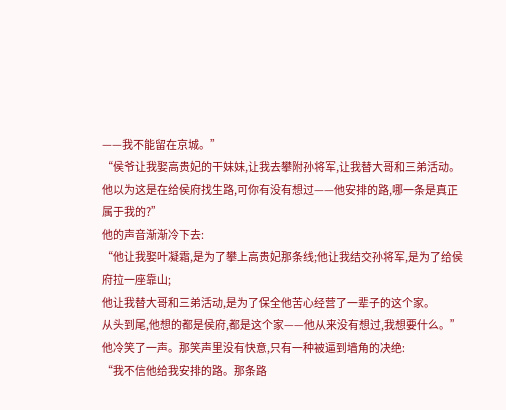——我不能留在京城。”
“侯爷让我娶高贵妃的干妹妹,让我去攀附孙将军,让我替大哥和三弟活动。
他以为这是在给侯府找生路,可你有没有想过——他安排的路,哪一条是真正属于我的?”
他的声音渐渐冷下去:
“他让我娶叶凝霜,是为了攀上高贵妃那条线;他让我结交孙将军,是为了给侯府拉一座靠山;
他让我替大哥和三弟活动,是为了保全他苦心经营了一辈子的这个家。
从头到尾,他想的都是侯府,都是这个家——他从来没有想过,我想要什么。”
他冷笑了一声。那笑声里没有快意,只有一种被逼到墙角的决绝:
“我不信他给我安排的路。那条路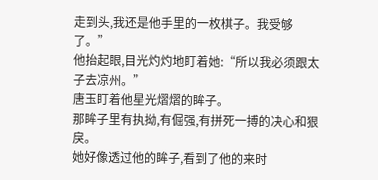走到头,我还是他手里的一枚棋子。我受够了。”
他抬起眼,目光灼灼地盯着她:“所以我必须跟太子去凉州。”
唐玉盯着他星光熠熠的眸子。
那眸子里有执拗,有倔强,有拼死一搏的决心和狠戾。
她好像透过他的眸子,看到了他的来时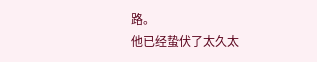路。
他已经蛰伏了太久太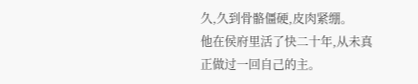久,久到骨骼僵硬,皮肉紧绷。
他在侯府里活了快二十年,从未真正做过一回自己的主。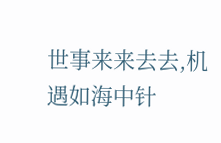世事来来去去,机遇如海中针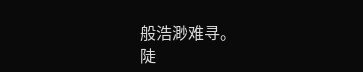般浩渺难寻。
陡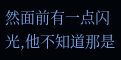然面前有一点闪光,他不知道那是